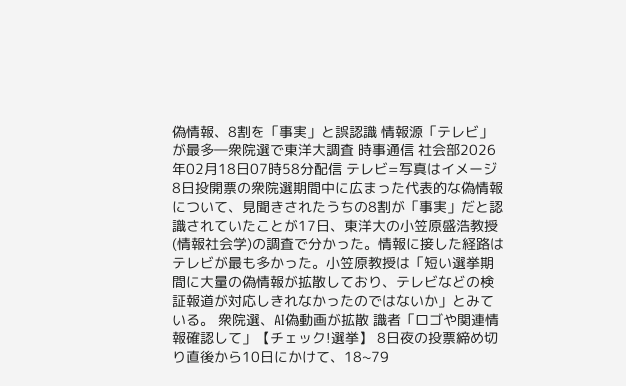偽情報、8割を「事実」と誤認識 情報源「テレビ」が最多―衆院選で東洋大調査 時事通信 社会部2026年02月18日07時58分配信 テレビ=写真はイメージ 8日投開票の衆院選期間中に広まった代表的な偽情報について、見聞きされたうちの8割が「事実」だと認識されていたことが17日、東洋大の小笠原盛浩教授(情報社会学)の調査で分かった。情報に接した経路はテレビが最も多かった。小笠原教授は「短い選挙期間に大量の偽情報が拡散しており、テレビなどの検証報道が対応しきれなかったのではないか」とみている。 衆院選、AI偽動画が拡散 識者「ロゴや関連情報確認して」【チェック!選挙】 8日夜の投票締め切り直後から10日にかけて、18~79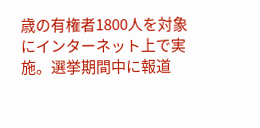歳の有権者1800人を対象にインターネット上で実施。選挙期間中に報道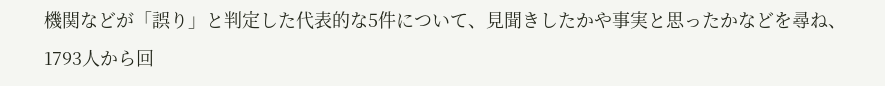機関などが「誤り」と判定した代表的な5件について、見聞きしたかや事実と思ったかなどを尋ね、1793人から回